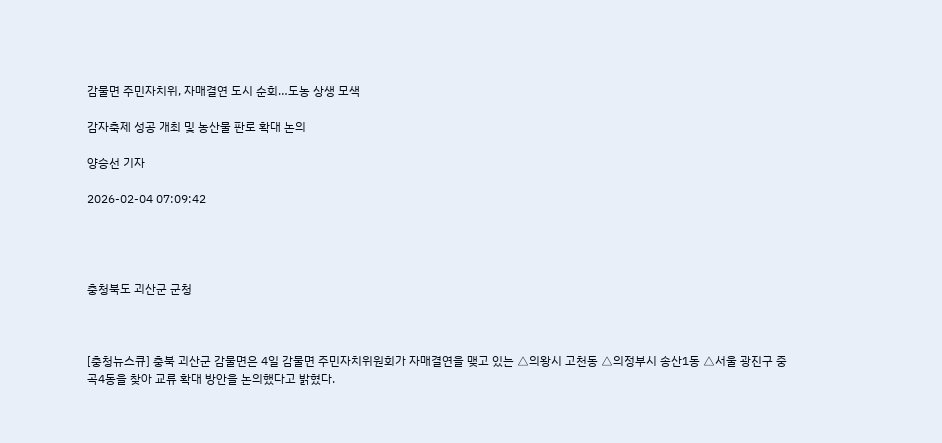감물면 주민자치위, 자매결연 도시 순회…도농 상생 모색

감자축제 성공 개최 및 농산물 판로 확대 논의

양승선 기자

2026-02-04 07:09:42




충청북도 괴산군 군청



[충청뉴스큐] 충북 괴산군 감물면은 4일 감물면 주민자치위원회가 자매결연을 맺고 있는 △의왕시 고천동 △의정부시 송산1동 △서울 광진구 중곡4동을 찾아 교류 확대 방안을 논의했다고 밝혔다.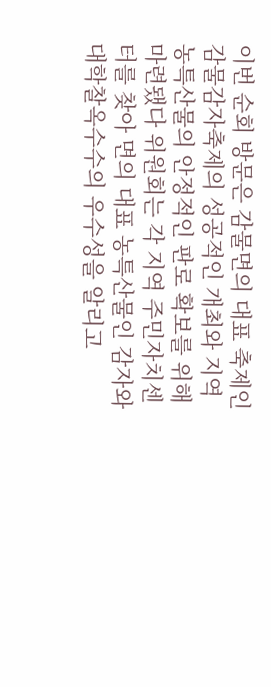이번 순회 방문은 감물면의 대표 축제인 감물감자축제의 성공적인 개최와 지역 농특산물의 안정적인 판로 확보를 위해 마련됐다 위원회는 각 지역 주민자치센터를 찾아 면의 대표 농특산물인 감자와 대학찰옥수수의 우수성을 알리고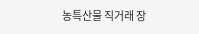농특산물 직거래 장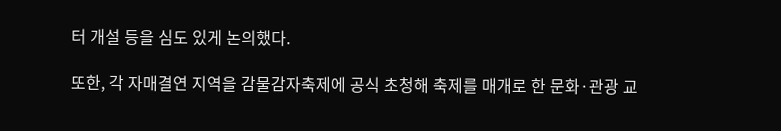터 개설 등을 심도 있게 논의했다.

또한, 각 자매결연 지역을 감물감자축제에 공식 초청해 축제를 매개로 한 문화·관광 교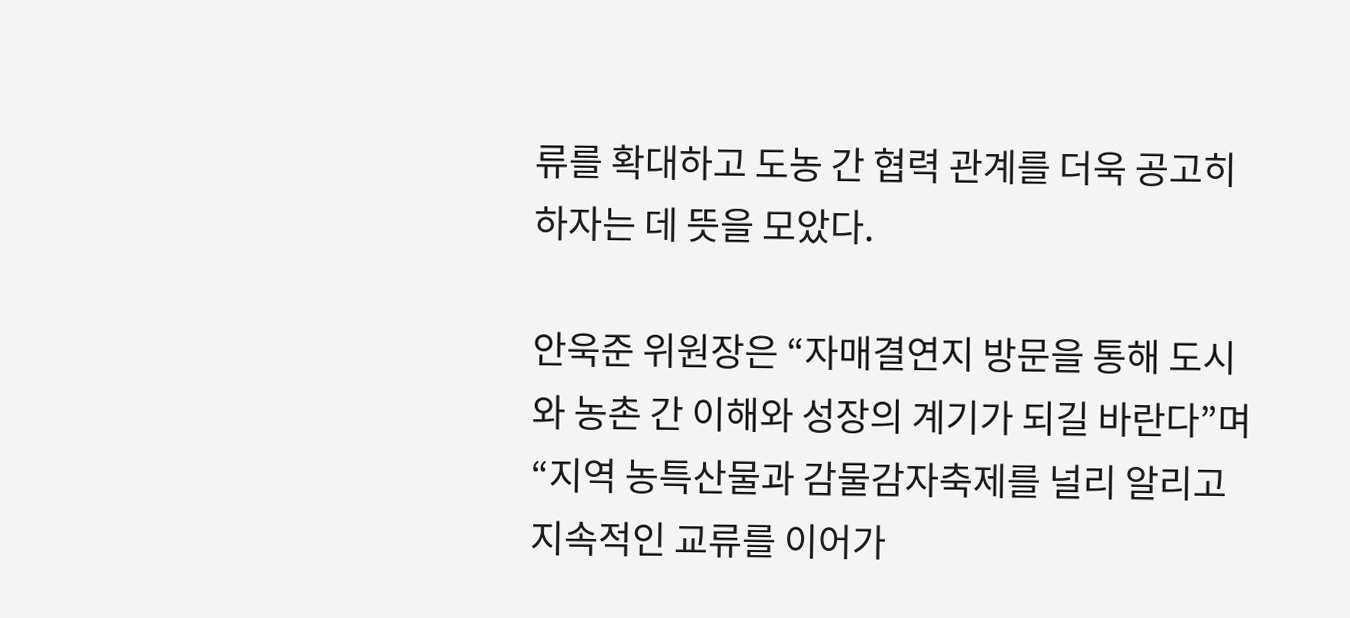류를 확대하고 도농 간 협력 관계를 더욱 공고히 하자는 데 뜻을 모았다.

안욱준 위원장은 “자매결연지 방문을 통해 도시와 농촌 간 이해와 성장의 계기가 되길 바란다”며 “지역 농특산물과 감물감자축제를 널리 알리고 지속적인 교류를 이어가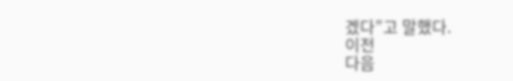겠다”고 말했다.
이전
다음